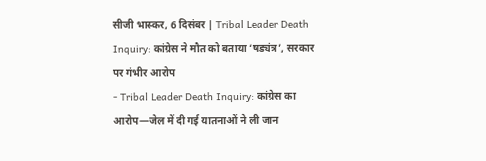सीजी भास्कर, 6 दिसंबर | Tribal Leader Death Inquiry: कांग्रेस ने मौत को बताया ‘षड्यंत्र’, सरकार पर गंभीर आरोप
- Tribal Leader Death Inquiry: कांग्रेस का आरोप—जेल में दी गई यातनाओं ने ली जान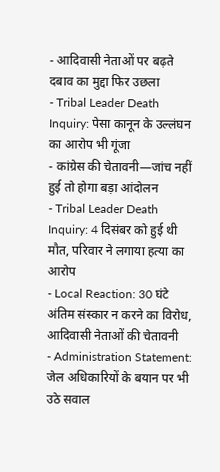- आदिवासी नेताओं पर बढ़ते दबाव का मुद्दा फिर उछला
- Tribal Leader Death Inquiry: पेसा कानून के उल्लंघन का आरोप भी गूंजा
- कांग्रेस की चेतावनी—जांच नहीं हुई तो होगा बड़ा आंदोलन
- Tribal Leader Death Inquiry: 4 दिसंबर को हुई थी मौत, परिवार ने लगाया हत्या का आरोप
- Local Reaction: 30 घंटे अंतिम संस्कार न करने का विरोध, आदिवासी नेताओं की चेतावनी
- Administration Statement: जेल अधिकारियों के बयान पर भी उठे सवाल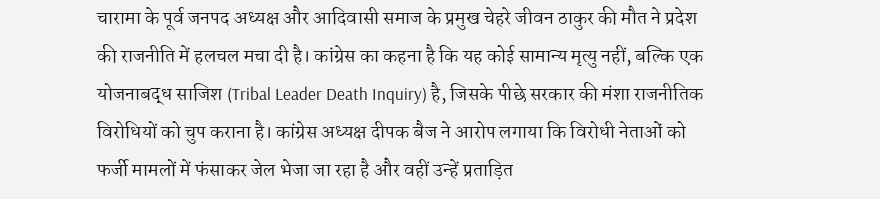चारामा के पूर्व जनपद अध्यक्ष और आदिवासी समाज के प्रमुख चेहरे जीवन ठाकुर की मौत ने प्रदेश की राजनीति में हलचल मचा दी है। कांग्रेस का कहना है कि यह कोई सामान्य मृत्यु नहीं, बल्कि एक योजनाबद्ध साजिश (Tribal Leader Death Inquiry) है, जिसके पीछे सरकार की मंशा राजनीतिक विरोधियों को चुप कराना है। कांग्रेस अध्यक्ष दीपक बैज ने आरोप लगाया कि विरोधी नेताओं को फर्जी मामलों में फंसाकर जेल भेजा जा रहा है और वहीं उन्हें प्रताड़ित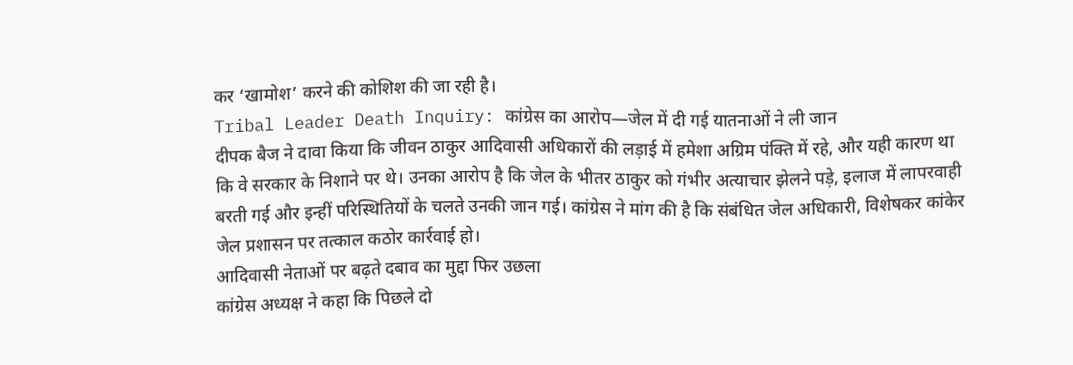कर ‘खामोश’ करने की कोशिश की जा रही है।
Tribal Leader Death Inquiry: कांग्रेस का आरोप—जेल में दी गई यातनाओं ने ली जान
दीपक बैज ने दावा किया कि जीवन ठाकुर आदिवासी अधिकारों की लड़ाई में हमेशा अग्रिम पंक्ति में रहे, और यही कारण था कि वे सरकार के निशाने पर थे। उनका आरोप है कि जेल के भीतर ठाकुर को गंभीर अत्याचार झेलने पड़े, इलाज में लापरवाही बरती गई और इन्हीं परिस्थितियों के चलते उनकी जान गई। कांग्रेस ने मांग की है कि संबंधित जेल अधिकारी, विशेषकर कांकेर जेल प्रशासन पर तत्काल कठोर कार्रवाई हो।
आदिवासी नेताओं पर बढ़ते दबाव का मुद्दा फिर उछला
कांग्रेस अध्यक्ष ने कहा कि पिछले दो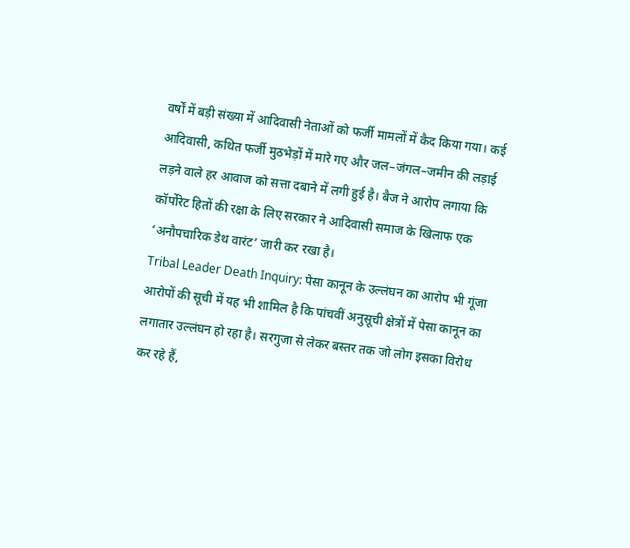वर्षों में बड़ी संख्या में आदिवासी नेताओं को फर्जी मामलों में कैद किया गया। कई आदिवासी, कथित फर्जी मुठभेड़ों में मारे गए और जल–जंगल–जमीन की लड़ाई लड़ने वाले हर आवाज को सत्ता दबाने में लगी हुई है। बैज ने आरोप लगाया कि कॉर्पोरेट हितों की रक्षा के लिए सरकार ने आदिवासी समाज के खिलाफ एक ‘अनौपचारिक डेथ वारंट’ जारी कर रखा है।
Tribal Leader Death Inquiry: पेसा कानून के उल्लंघन का आरोप भी गूंजा
आरोपों की सूची में यह भी शामिल है कि पांचवीं अनुसूची क्षेत्रों में पेसा कानून का लगातार उल्लंघन हो रहा है। सरगुजा से लेकर बस्तर तक जो लोग इसका विरोध कर रहे हैं,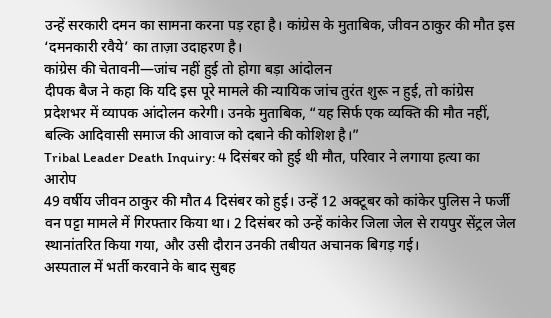उन्हें सरकारी दमन का सामना करना पड़ रहा है। कांग्रेस के मुताबिक, जीवन ठाकुर की मौत इस ‘दमनकारी रवैये’ का ताज़ा उदाहरण है।
कांग्रेस की चेतावनी—जांच नहीं हुई तो होगा बड़ा आंदोलन
दीपक बैज ने कहा कि यदि इस पूरे मामले की न्यायिक जांच तुरंत शुरू न हुई, तो कांग्रेस प्रदेशभर में व्यापक आंदोलन करेगी। उनके मुताबिक, “यह सिर्फ एक व्यक्ति की मौत नहीं, बल्कि आदिवासी समाज की आवाज को दबाने की कोशिश है।”
Tribal Leader Death Inquiry: 4 दिसंबर को हुई थी मौत, परिवार ने लगाया हत्या का आरोप
49 वर्षीय जीवन ठाकुर की मौत 4 दिसंबर को हुई। उन्हें 12 अक्टूबर को कांकेर पुलिस ने फर्जी वन पट्टा मामले में गिरफ्तार किया था। 2 दिसंबर को उन्हें कांकेर जिला जेल से रायपुर सेंट्रल जेल स्थानांतरित किया गया, और उसी दौरान उनकी तबीयत अचानक बिगड़ गई।
अस्पताल में भर्ती करवाने के बाद सुबह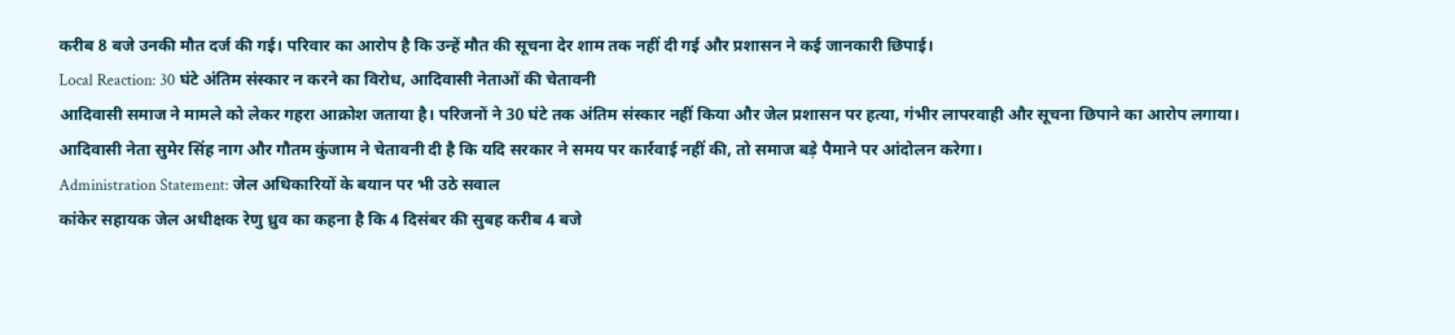करीब 8 बजे उनकी मौत दर्ज की गई। परिवार का आरोप है कि उन्हें मौत की सूचना देर शाम तक नहीं दी गई और प्रशासन ने कई जानकारी छिपाई।
Local Reaction: 30 घंटे अंतिम संस्कार न करने का विरोध, आदिवासी नेताओं की चेतावनी
आदिवासी समाज ने मामले को लेकर गहरा आक्रोश जताया है। परिजनों ने 30 घंटे तक अंतिम संस्कार नहीं किया और जेल प्रशासन पर हत्या, गंभीर लापरवाही और सूचना छिपाने का आरोप लगाया।
आदिवासी नेता सुमेर सिंह नाग और गौतम कुंजाम ने चेतावनी दी है कि यदि सरकार ने समय पर कार्रवाई नहीं की, तो समाज बड़े पैमाने पर आंदोलन करेगा।
Administration Statement: जेल अधिकारियों के बयान पर भी उठे सवाल
कांकेर सहायक जेल अधीक्षक रेणु ध्रुव का कहना है कि 4 दिसंबर की सुबह करीब 4 बजे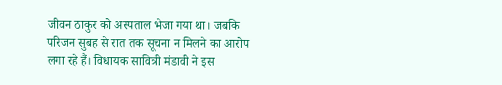जीवन ठाकुर को अस्पताल भेजा गया था। जबकि परिजन सुबह से रात तक सूचना न मिलने का आरोप लगा रहे हैं। विधायक सावित्री मंडावी ने इस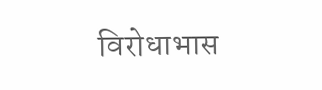विरोधाभास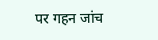पर गहन जांच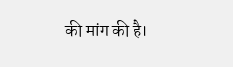की मांग की है।